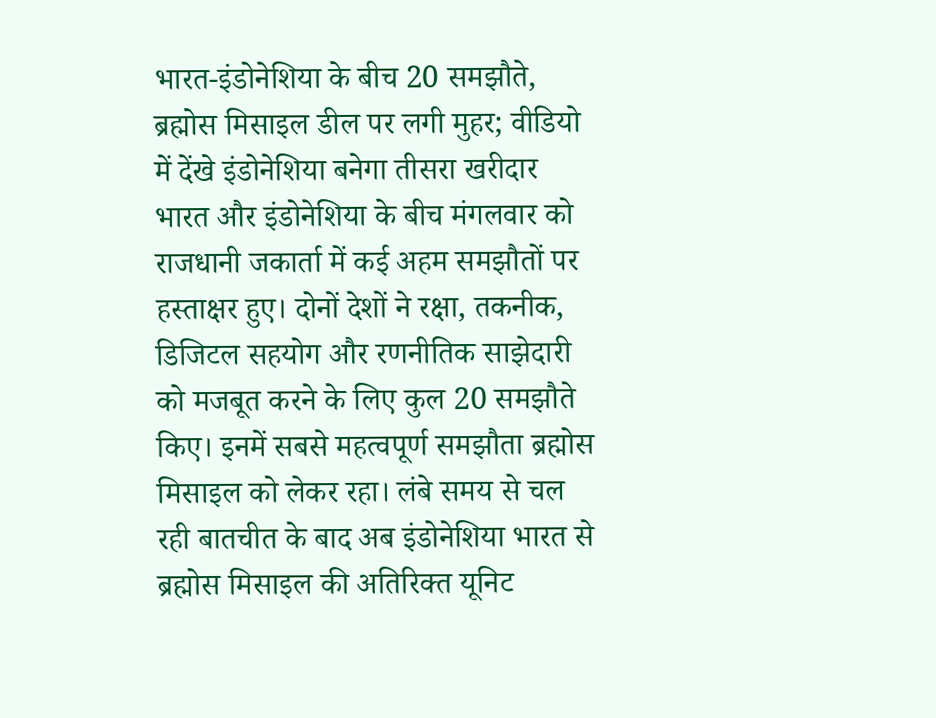भारत-इंडोनेशिया के बीच 20 समझौते, ब्रह्मोस मिसाइल डील पर लगी मुहर; वीडियो में देंखे इंडोनेशिया बनेगा तीसरा खरीदार
भारत और इंडोनेशिया के बीच मंगलवार को राजधानी जकार्ता में कई अहम समझौतों पर हस्ताक्षर हुए। दोनों देशों ने रक्षा, तकनीक, डिजिटल सहयोग और रणनीतिक साझेदारी को मजबूत करने के लिए कुल 20 समझौते किए। इनमें सबसे महत्वपूर्ण समझौता ब्रह्मोस मिसाइल को लेकर रहा। लंबे समय से चल रही बातचीत के बाद अब इंडोनेशिया भारत से ब्रह्मोस मिसाइल की अतिरिक्त यूनिट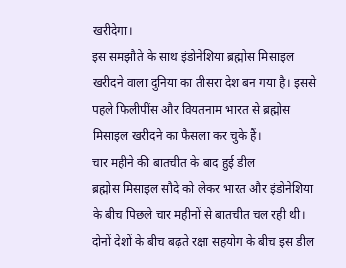खरीदेगा।
इस समझौते के साथ इंडोनेशिया ब्रह्मोस मिसाइल खरीदने वाला दुनिया का तीसरा देश बन गया है। इससे पहले फिलीपींस और वियतनाम भारत से ब्रह्मोस मिसाइल खरीदने का फैसला कर चुके हैं।
चार महीने की बातचीत के बाद हुई डील
ब्रह्मोस मिसाइल सौदे को लेकर भारत और इंडोनेशिया के बीच पिछले चार महीनों से बातचीत चल रही थी। दोनों देशों के बीच बढ़ते रक्षा सहयोग के बीच इस डील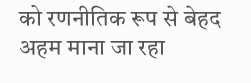को रणनीतिक रूप से बेहद अहम माना जा रहा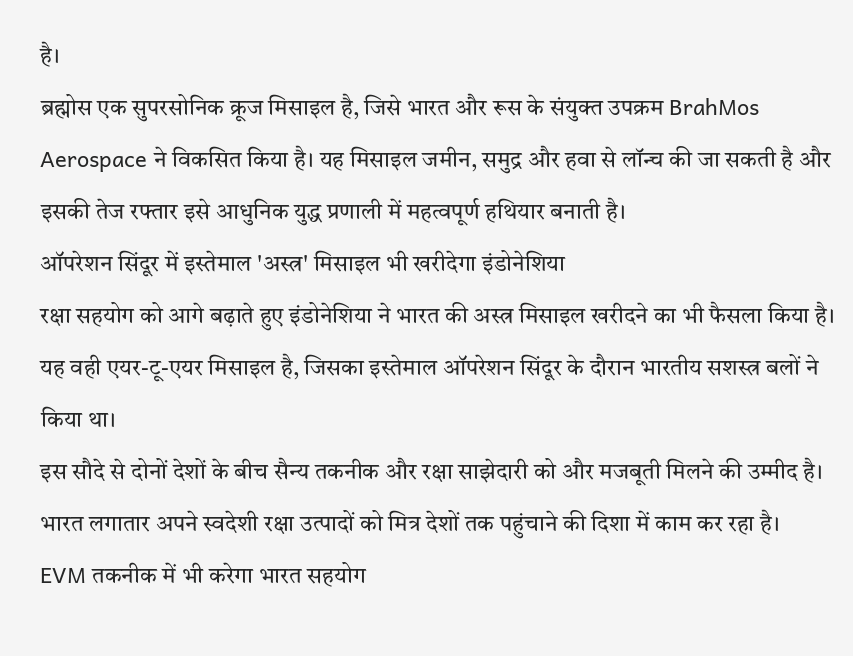है।
ब्रह्मोस एक सुपरसोनिक क्रूज मिसाइल है, जिसे भारत और रूस के संयुक्त उपक्रम BrahMos Aerospace ने विकसित किया है। यह मिसाइल जमीन, समुद्र और हवा से लॉन्च की जा सकती है और इसकी तेज रफ्तार इसे आधुनिक युद्ध प्रणाली में महत्वपूर्ण हथियार बनाती है।
ऑपरेशन सिंदूर में इस्तेमाल 'अस्त्र' मिसाइल भी खरीदेगा इंडोनेशिया
रक्षा सहयोग को आगे बढ़ाते हुए इंडोनेशिया ने भारत की अस्त्र मिसाइल खरीदने का भी फैसला किया है। यह वही एयर-टू-एयर मिसाइल है, जिसका इस्तेमाल ऑपरेशन सिंदूर के दौरान भारतीय सशस्त्र बलों ने किया था।
इस सौदे से दोनों देशों के बीच सैन्य तकनीक और रक्षा साझेदारी को और मजबूती मिलने की उम्मीद है। भारत लगातार अपने स्वदेशी रक्षा उत्पादों को मित्र देशों तक पहुंचाने की दिशा में काम कर रहा है।
EVM तकनीक में भी करेगा भारत सहयोग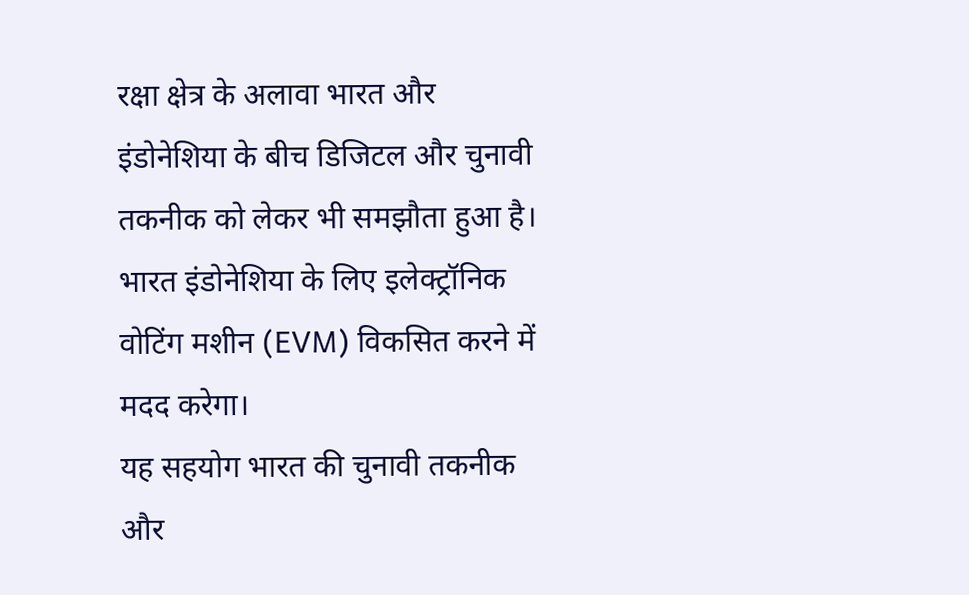रक्षा क्षेत्र के अलावा भारत और इंडोनेशिया के बीच डिजिटल और चुनावी तकनीक को लेकर भी समझौता हुआ है। भारत इंडोनेशिया के लिए इलेक्ट्रॉनिक वोटिंग मशीन (EVM) विकसित करने में मदद करेगा।
यह सहयोग भारत की चुनावी तकनीक और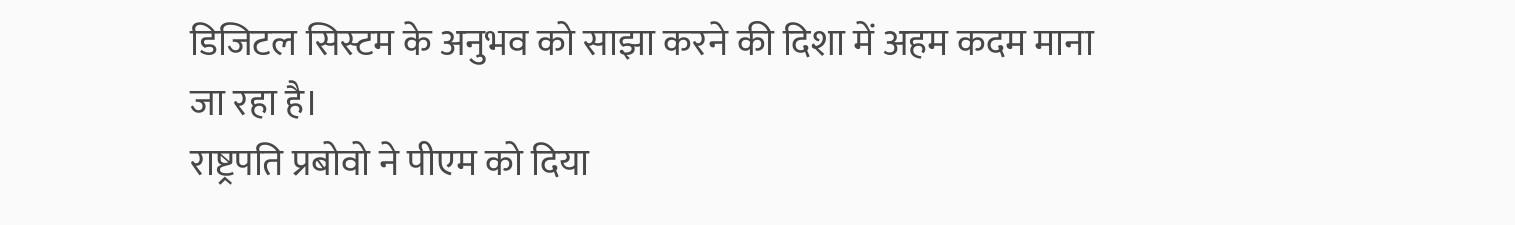डिजिटल सिस्टम के अनुभव को साझा करने की दिशा में अहम कदम माना जा रहा है।
राष्ट्रपति प्रबोवो ने पीएम को दिया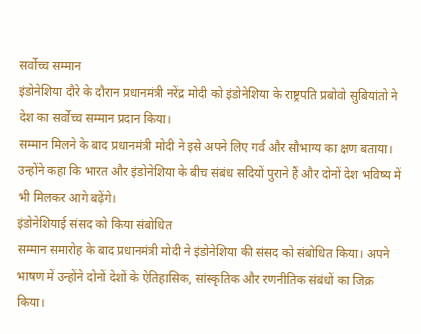सर्वोच्च सम्मान
इंडोनेशिया दौरे के दौरान प्रधानमंत्री नरेंद्र मोदी को इंडोनेशिया के राष्ट्रपति प्रबोवो सुबियांतो ने देश का सर्वोच्च सम्मान प्रदान किया।
सम्मान मिलने के बाद प्रधानमंत्री मोदी ने इसे अपने लिए गर्व और सौभाग्य का क्षण बताया। उन्होंने कहा कि भारत और इंडोनेशिया के बीच संबंध सदियों पुराने हैं और दोनों देश भविष्य में भी मिलकर आगे बढ़ेंगे।
इंडोनेशियाई संसद को किया संबोधित
सम्मान समारोह के बाद प्रधानमंत्री मोदी ने इंडोनेशिया की संसद को संबोधित किया। अपने भाषण में उन्होंने दोनों देशों के ऐतिहासिक, सांस्कृतिक और रणनीतिक संबंधों का जिक्र किया।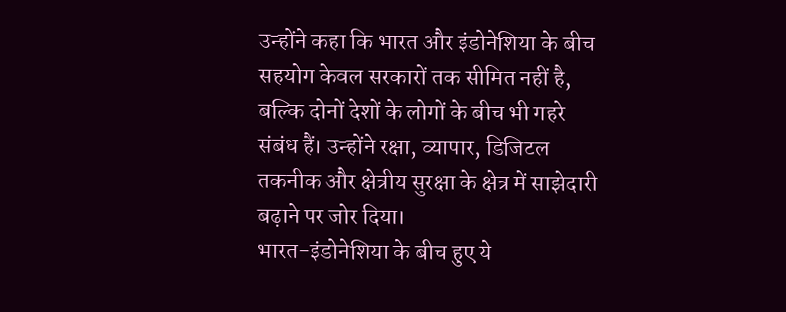उन्होंने कहा कि भारत और इंडोनेशिया के बीच सहयोग केवल सरकारों तक सीमित नहीं है, बल्कि दोनों देशों के लोगों के बीच भी गहरे संबंध हैं। उन्होंने रक्षा, व्यापार, डिजिटल तकनीक और क्षेत्रीय सुरक्षा के क्षेत्र में साझेदारी बढ़ाने पर जोर दिया।
भारत-इंडोनेशिया के बीच हुए ये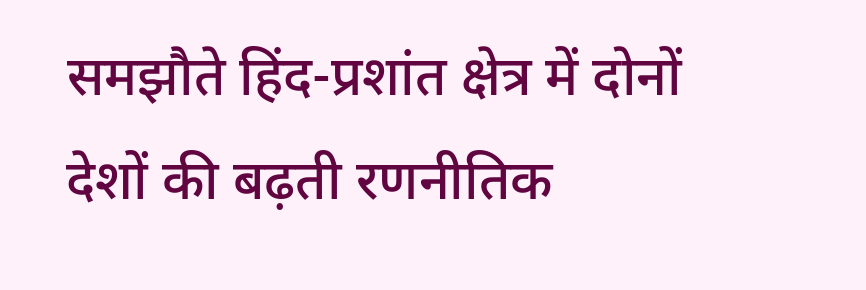समझौते हिंद-प्रशांत क्षेत्र में दोनों देशों की बढ़ती रणनीतिक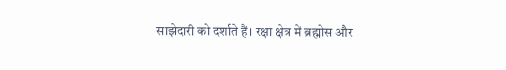साझेदारी को दर्शाते हैं। रक्षा क्षेत्र में ब्रह्मोस और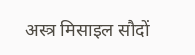अस्त्र मिसाइल सौदों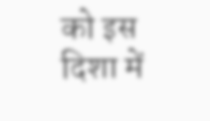को इस दिशा में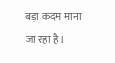बड़ा कदम माना जा रहा है।